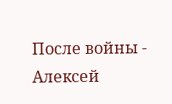После войны - Алексей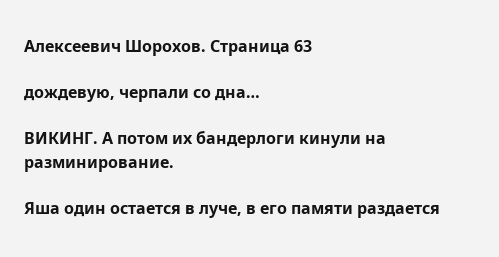Алексеевич Шорохов. Страница 63

дождевую, черпали со дна…

ВИКИНГ. А потом их бандерлоги кинули на разминирование.

Яша один остается в луче, в его памяти раздается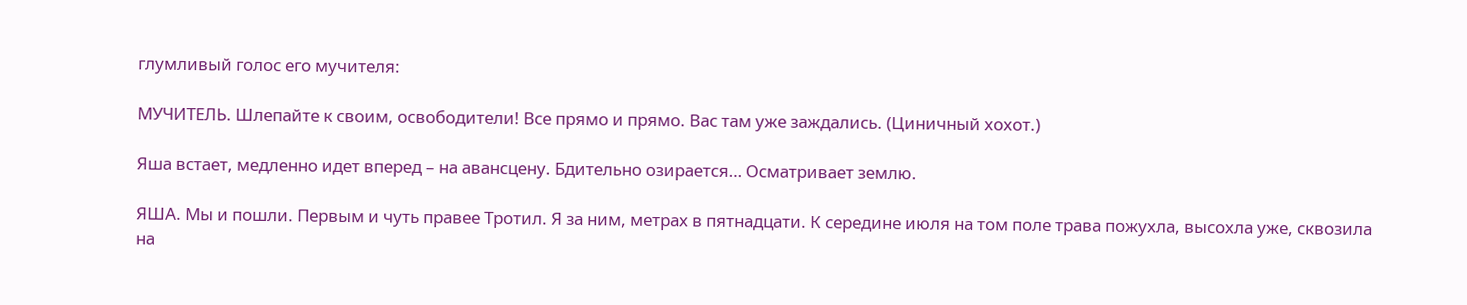глумливый голос его мучителя:

МУЧИТЕЛЬ. Шлепайте к своим, освободители! Все прямо и прямо. Вас там уже заждались. (Циничный хохот.)

Яша встает, медленно идет вперед – на авансцену. Бдительно озирается… Осматривает землю.

ЯША. Мы и пошли. Первым и чуть правее Тротил. Я за ним, метрах в пятнадцати. К середине июля на том поле трава пожухла, высохла уже, сквозила на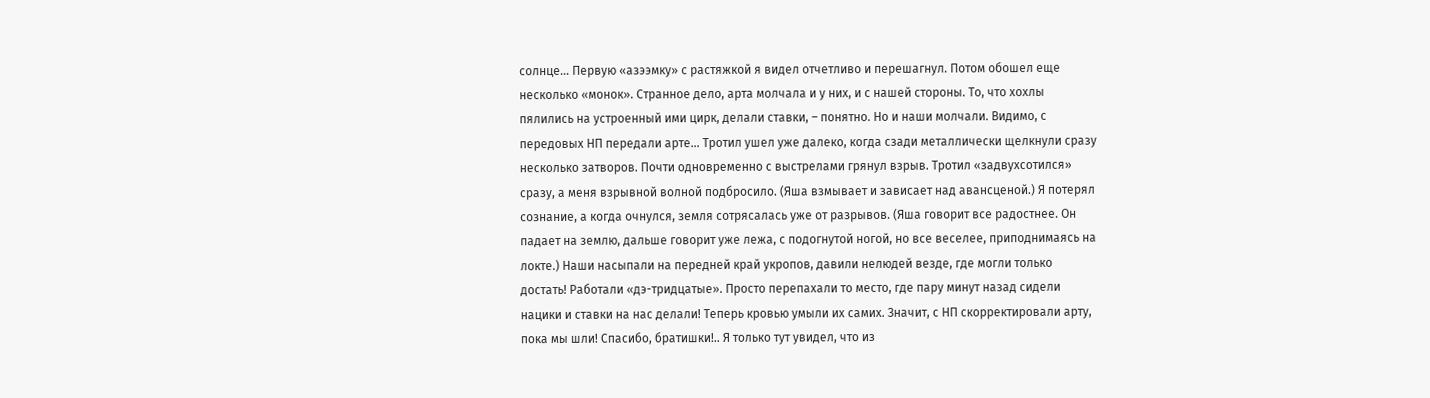солнце… Первую «азээмку» с растяжкой я видел отчетливо и перешагнул. Потом обошел еще несколько «монок». Странное дело, арта молчала и у них, и с нашей стороны. То, что хохлы пялились на устроенный ими цирк, делали ставки, – понятно. Но и наши молчали. Видимо, с передовых НП передали арте… Тротил ушел уже далеко, когда сзади металлически щелкнули сразу несколько затворов. Почти одновременно с выстрелами грянул взрыв. Тротил «задвухсотился» сразу, а меня взрывной волной подбросило. (Яша взмывает и зависает над авансценой.) Я потерял сознание, а когда очнулся, земля сотрясалась уже от разрывов. (Яша говорит все радостнее. Он падает на землю, дальше говорит уже лежа, с подогнутой ногой, но все веселее, приподнимаясь на локте.) Наши насыпали на передней край укропов, давили нелюдей везде, где могли только достать! Работали «дэ-тридцатые». Просто перепахали то место, где пару минут назад сидели нацики и ставки на нас делали! Теперь кровью умыли их самих. Значит, с НП скорректировали арту, пока мы шли! Спасибо, братишки!.. Я только тут увидел, что из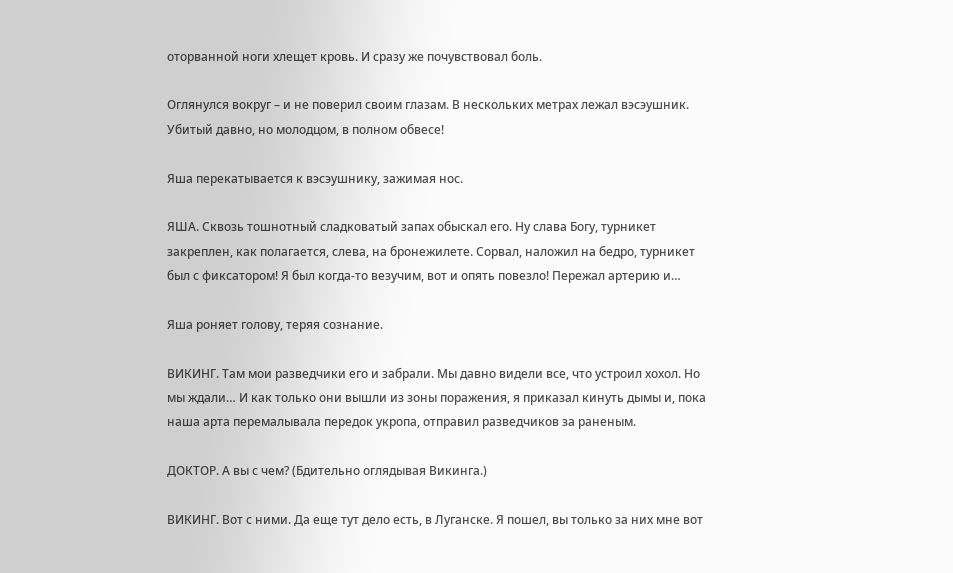оторванной ноги хлещет кровь. И сразу же почувствовал боль.

Оглянулся вокруг – и не поверил своим глазам. В нескольких метрах лежал вэсэушник. Убитый давно, но молодцом, в полном обвесе!

Яша перекатывается к вэсэушнику, зажимая нос.

ЯША. Сквозь тошнотный сладковатый запах обыскал его. Ну слава Богу, турникет закреплен, как полагается, слева, на бронежилете. Сорвал, наложил на бедро, турникет был с фиксатором! Я был когда-то везучим, вот и опять повезло! Пережал артерию и…

Яша роняет голову, теряя сознание.

ВИКИНГ. Там мои разведчики его и забрали. Мы давно видели все, что устроил хохол. Но мы ждали… И как только они вышли из зоны поражения, я приказал кинуть дымы и, пока наша арта перемалывала передок укропа, отправил разведчиков за раненым.

ДОКТОР. А вы с чем? (Бдительно оглядывая Викинга.)

ВИКИНГ. Вот с ними. Да еще тут дело есть, в Луганске. Я пошел, вы только за них мне вот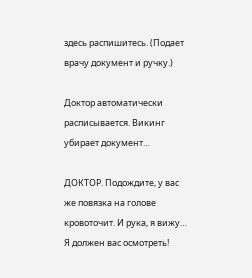здесь распишитесь. (Подает врачу документ и ручку.)

Доктор автоматически расписывается. Викинг убирает документ…

ДОКТОР. Подождите, у вас же повязка на голове кровоточит. И рука, я вижу… Я должен вас осмотреть!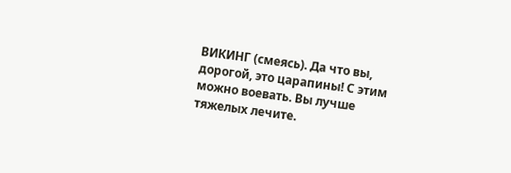ВИКИНГ (смеясь). Да что вы, дорогой, это царапины! С этим можно воевать. Вы лучше тяжелых лечите.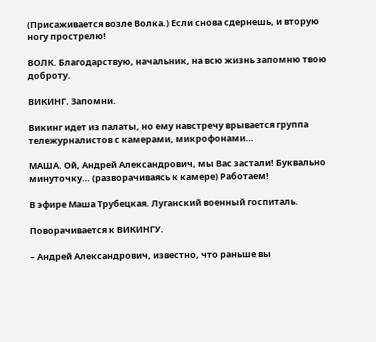(Присаживается возле Волка.) Если снова сдернешь, и вторую ногу прострелю!

ВОЛК. Благодарствую, начальник, на всю жизнь запомню твою доброту.

ВИКИНГ. Запомни.

Викинг идет из палаты, но ему навстречу врывается группа тележурналистов с камерами, микрофонами…

МАША. Ой, Андрей Александрович, мы Вас застали! Буквально минуточку… (разворачиваясь к камере) Работаем!

В эфире Маша Трубецкая. Луганский военный госпиталь.

Поворачивается к ВИКИНГУ.

– Андрей Александрович, известно, что раньше вы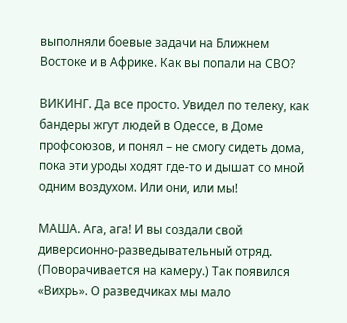выполняли боевые задачи на Ближнем Востоке и в Африке. Как вы попали на СВО?

ВИКИНГ. Да все просто. Увидел по телеку, как бандеры жгут людей в Одессе, в Доме профсоюзов, и понял – не смогу сидеть дома, пока эти уроды ходят где-то и дышат со мной одним воздухом. Или они, или мы!

МАША. Ага, ага! И вы создали свой диверсионно-разведывательный отряд. (Поворачивается на камеру.) Так появился «Вихрь». О разведчиках мы мало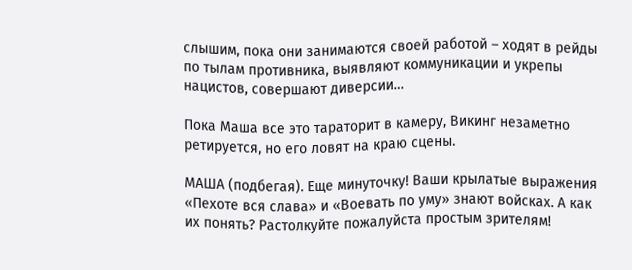слышим, пока они занимаются своей работой – ходят в рейды по тылам противника, выявляют коммуникации и укрепы нацистов, совершают диверсии…

Пока Маша все это тараторит в камеру, Викинг незаметно ретируется, но его ловят на краю сцены.

МАША (подбегая). Еще минуточку! Ваши крылатые выражения «Пехоте вся слава» и «Воевать по уму» знают войсках. А как их понять? Растолкуйте пожалуйста простым зрителям!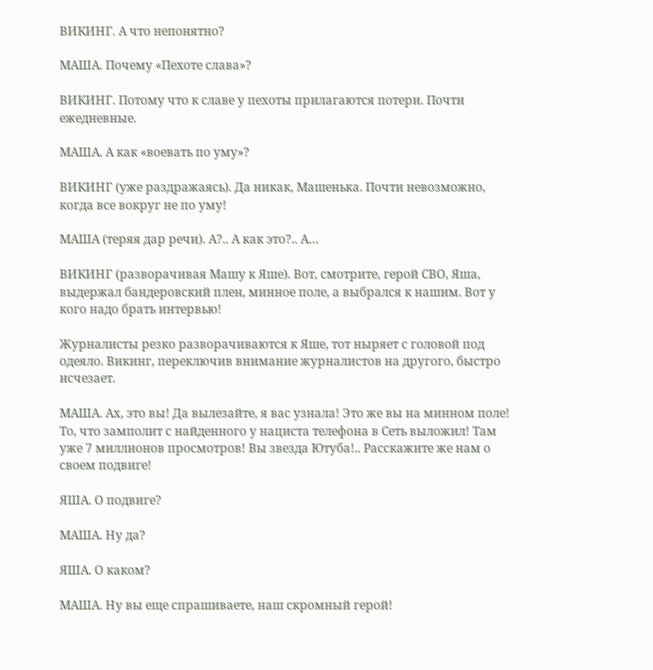ВИКИНГ. А что непонятно?

МАША. Почему «Пехоте слава»?

ВИКИНГ. Потому что к славе у пехоты прилагаются потери. Почти ежедневные.

МАША. А как «воевать по уму»?

ВИКИНГ (уже раздражаясь). Да никак, Машенька. Почти невозможно, когда все вокруг не по уму!

МАША (теряя дар речи). А?.. А как это?.. А…

ВИКИНГ (разворачивая Машу к Яше). Вот, смотрите, герой СВО, Яша, выдержал бандеровский плен, минное поле, а выбрался к нашим. Вот у кого надо брать интервью!

Журналисты резко разворачиваются к Яше, тот ныряет с головой под одеяло. Викинг, переключив внимание журналистов на другого, быстро исчезает.

МАША. Ах, это вы! Да вылезайте, я вас узнала! Это же вы на минном поле! То, что замполит с найденного у нациста телефона в Сеть выложил! Там уже 7 миллионов просмотров! Вы звезда Ютуба!.. Расскажите же нам о своем подвиге!

ЯША. О подвиге?

МАША. Ну да?

ЯША. О каком?

МАША. Ну вы еще спрашиваете, наш скромный герой!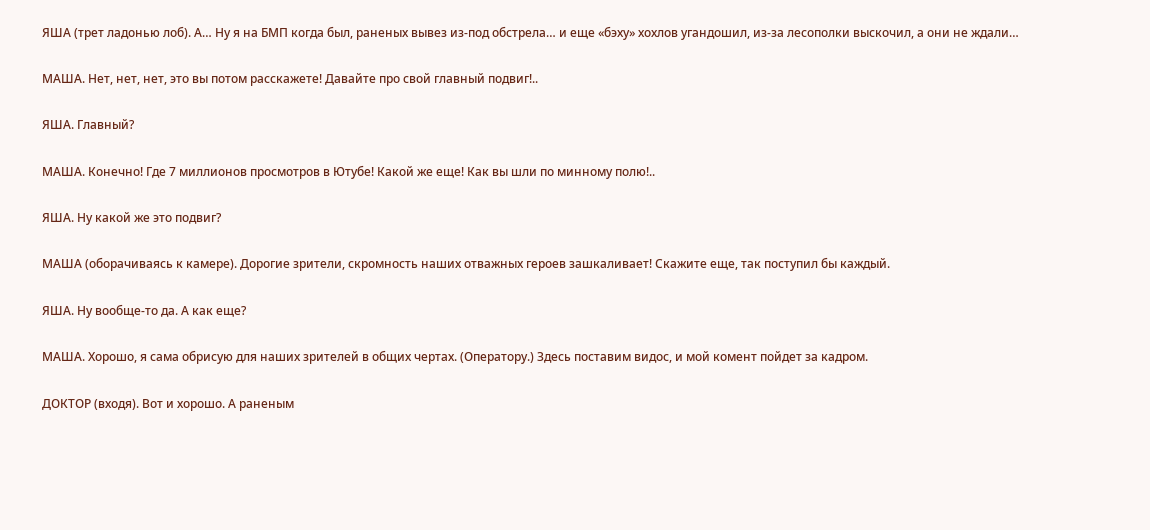ЯША (трет ладонью лоб). А… Ну я на БМП когда был, раненых вывез из-под обстрела… и еще «бэху» хохлов угандошил, из-за лесополки выскочил, а они не ждали…

МАША. Нет, нет, нет, это вы потом расскажете! Давайте про свой главный подвиг!..

ЯША. Главный?

МАША. Конечно! Где 7 миллионов просмотров в Ютубе! Какой же еще! Как вы шли по минному полю!..

ЯША. Ну какой же это подвиг?

МАША (оборачиваясь к камере). Дорогие зрители, скромность наших отважных героев зашкаливает! Скажите еще, так поступил бы каждый.

ЯША. Ну вообще-то да. А как еще?

МАША. Хорошо, я сама обрисую для наших зрителей в общих чертах. (Оператору.) Здесь поставим видос, и мой комент пойдет за кадром.

ДОКТОР (входя). Вот и хорошо. А раненым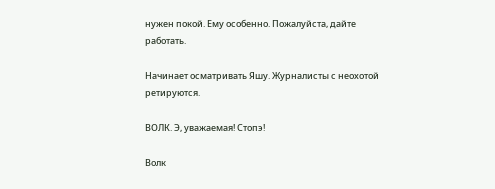нужен покой. Ему особенно. Пожалуйста, дайте работать.

Начинает осматривать Яшу. Журналисты с неохотой ретируются.

ВОЛК. Э, уважаемая! Стопэ!

Волк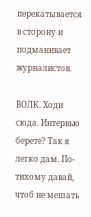перекатывается в сторону и подманивает журналистов.

ВОЛК. Ходи сюда. Интервью берете? Так я легко дам. По-тихому давай, чтоб не мешать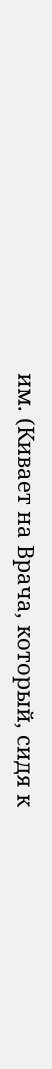им. (Кивает на Врача, который, сидя к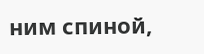ним спиной,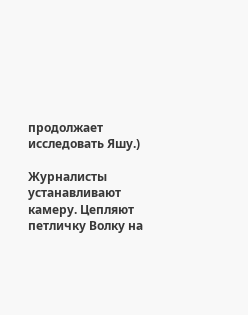продолжает исследовать Яшу.)

Журналисты устанавливают камеру. Цепляют петличку Волку на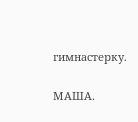гимнастерку.

МАША.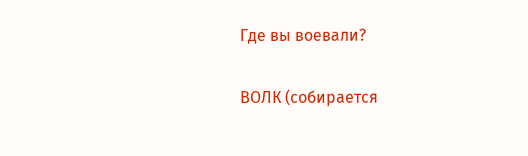Где вы воевали?

ВОЛК (собирается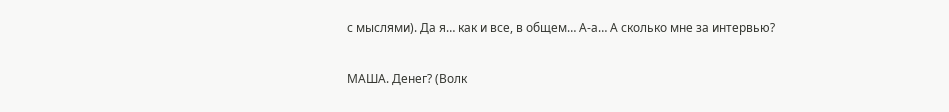с мыслями). Да я… как и все, в общем… А-а… А сколько мне за интервью?

МАША. Денег? (Волк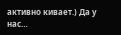активно кивает.) Да у нас…